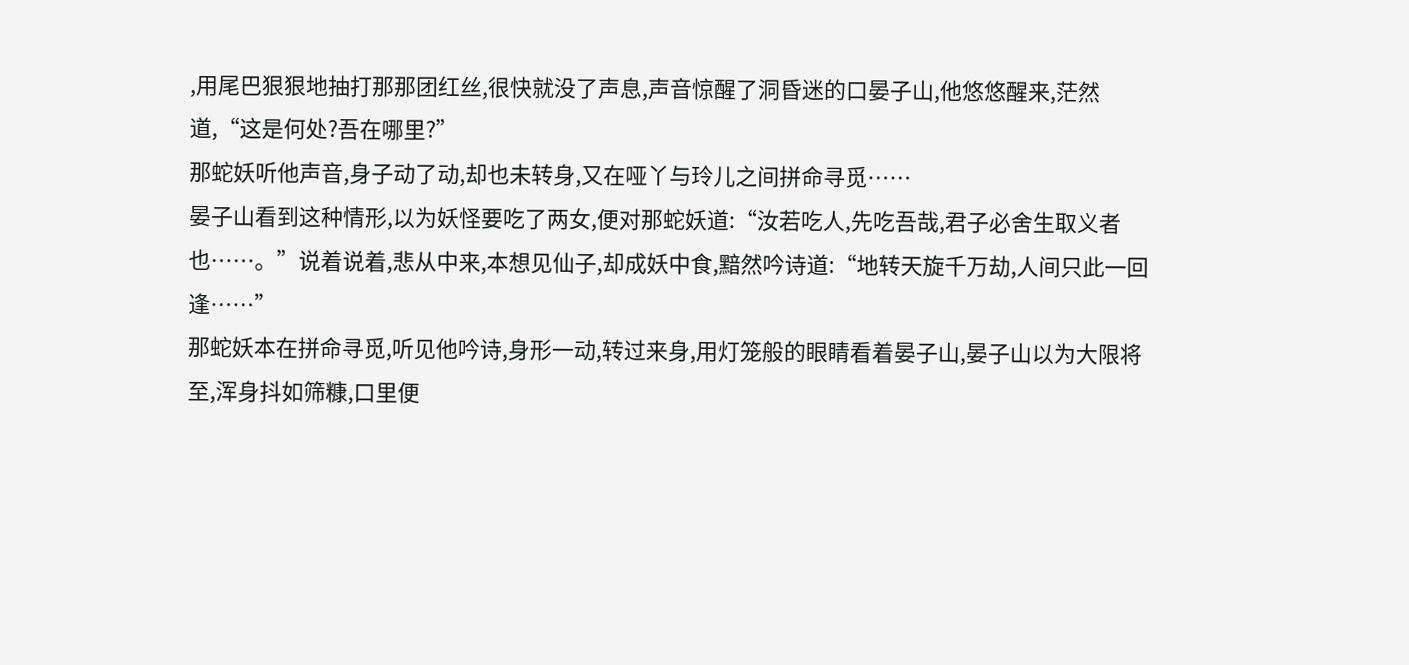,用尾巴狠狠地抽打那那团红丝,很快就没了声息,声音惊醒了洞昏迷的口晏子山,他悠悠醒来,茫然道,“这是何处?吾在哪里?”
那蛇妖听他声音,身子动了动,却也未转身,又在哑丫与玲儿之间拼命寻觅……
晏子山看到这种情形,以为妖怪要吃了两女,便对那蛇妖道:“汝若吃人,先吃吾哉,君子必舍生取义者也……。”说着说着,悲从中来,本想见仙子,却成妖中食,黯然吟诗道:“地转天旋千万劫,人间只此一回逢……”
那蛇妖本在拼命寻觅,听见他吟诗,身形一动,转过来身,用灯笼般的眼睛看着晏子山,晏子山以为大限将至,浑身抖如筛糠,口里便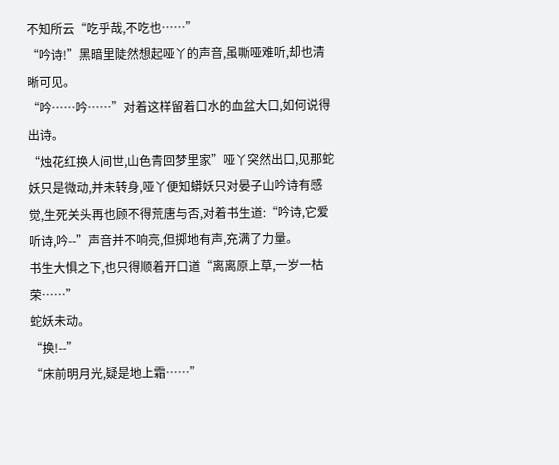不知所云“吃乎哉,不吃也……”
“吟诗!”黑暗里陡然想起哑丫的声音,虽嘶哑难听,却也清晰可见。
“吟……吟……”对着这样留着口水的血盆大口,如何说得出诗。
“烛花红换人间世,山色青回梦里家”哑丫突然出口,见那蛇妖只是微动,并未转身,哑丫便知蟒妖只对晏子山吟诗有感觉,生死关头再也顾不得荒唐与否,对着书生道:“吟诗,它爱听诗,吟--”声音并不响亮,但掷地有声,充满了力量。
书生大惧之下,也只得顺着开口道“离离原上草,一岁一枯荣……”
蛇妖未动。
“换!--”
“床前明月光,疑是地上霜……”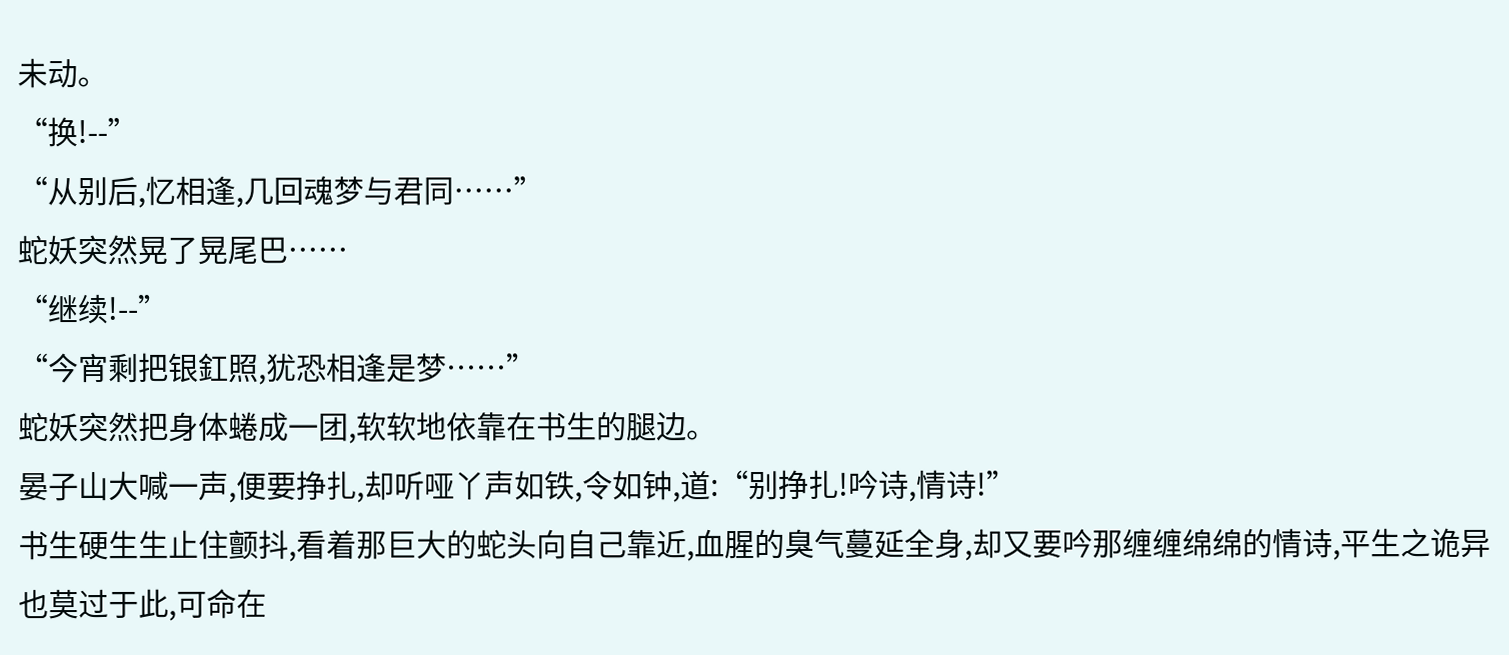未动。
“换!--”
“从别后,忆相逢,几回魂梦与君同……”
蛇妖突然晃了晃尾巴……
“继续!--”
“今宵剩把银釭照,犹恐相逢是梦……”
蛇妖突然把身体蜷成一团,软软地依靠在书生的腿边。
晏子山大喊一声,便要挣扎,却听哑丫声如铁,令如钟,道:“别挣扎!吟诗,情诗!”
书生硬生生止住颤抖,看着那巨大的蛇头向自己靠近,血腥的臭气蔓延全身,却又要吟那缠缠绵绵的情诗,平生之诡异也莫过于此,可命在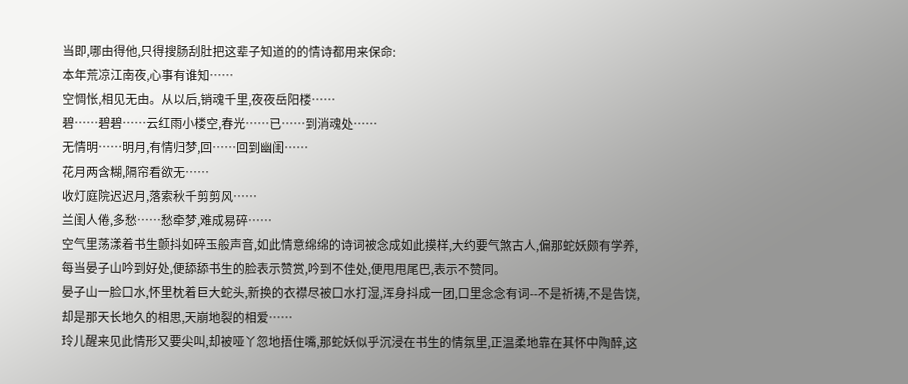当即,哪由得他,只得搜肠刮肚把这辈子知道的的情诗都用来保命:
本年荒凉江南夜,心事有谁知……
空惆怅,相见无由。从以后,销魂千里,夜夜岳阳楼……
碧……碧碧……云红雨小楼空,春光……已……到消魂处……
无情明……明月,有情归梦,回……回到幽闺……
花月两含糊,隔帘看欲无……
收灯庭院迟迟月,落索秋千剪剪风……
兰闺人倦,多愁……愁牵梦,难成易碎……
空气里荡漾着书生颤抖如碎玉般声音,如此情意绵绵的诗词被念成如此摸样,大约要气煞古人,偏那蛇妖颇有学养,每当晏子山吟到好处,便舔舔书生的脸表示赞赏,吟到不佳处,便甩甩尾巴,表示不赞同。
晏子山一脸口水,怀里枕着巨大蛇头,新换的衣襟尽被口水打湿,浑身抖成一团,口里念念有词--不是祈祷,不是告饶,却是那天长地久的相思,天崩地裂的相爱……
玲儿醒来见此情形又要尖叫,却被哑丫忽地捂住嘴,那蛇妖似乎沉浸在书生的情氛里,正温柔地靠在其怀中陶醉,这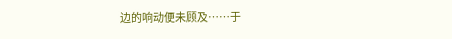边的响动便未顾及……于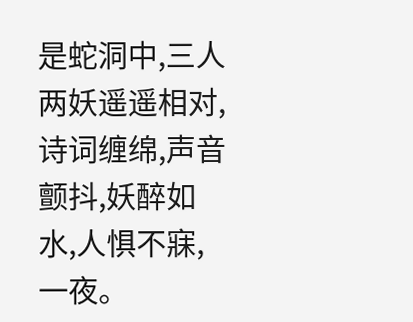是蛇洞中,三人两妖遥遥相对,诗词缠绵,声音颤抖,妖醉如水,人惧不寐,一夜。